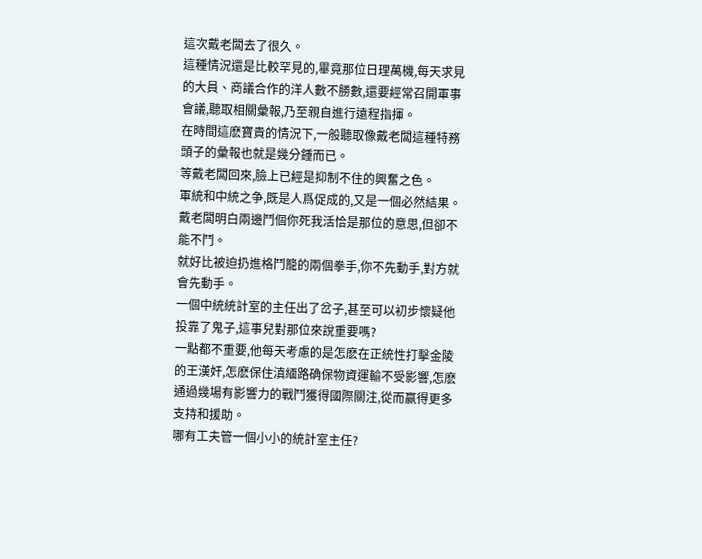這次戴老闆去了很久。
這種情況還是比較罕見的,畢竟那位日理萬機,每天求見的大員、商議合作的洋人數不勝數,還要經常召開軍事會議,聽取相關彙報,乃至親自進行遠程指揮。
在時間這麽寶貴的情況下,一般聽取像戴老闆這種特務頭子的彙報也就是幾分鍾而已。
等戴老闆回來,臉上已經是抑制不住的興奮之色。
軍統和中統之争,既是人爲促成的,又是一個必然結果。
戴老闆明白兩邊鬥個你死我活恰是那位的意思,但卻不能不鬥。
就好比被迫扔進格鬥籠的兩個拳手,你不先動手,對方就會先動手。
一個中統統計室的主任出了岔子,甚至可以初步懷疑他投靠了鬼子,這事兒對那位來說重要嗎?
一點都不重要,他每天考慮的是怎麽在正統性打擊金陵的王漢奸,怎麽保住滇緬路确保物資運輸不受影響,怎麽通過幾場有影響力的戰鬥獲得國際關注,從而赢得更多支持和援助。
哪有工夫管一個小小的統計室主任?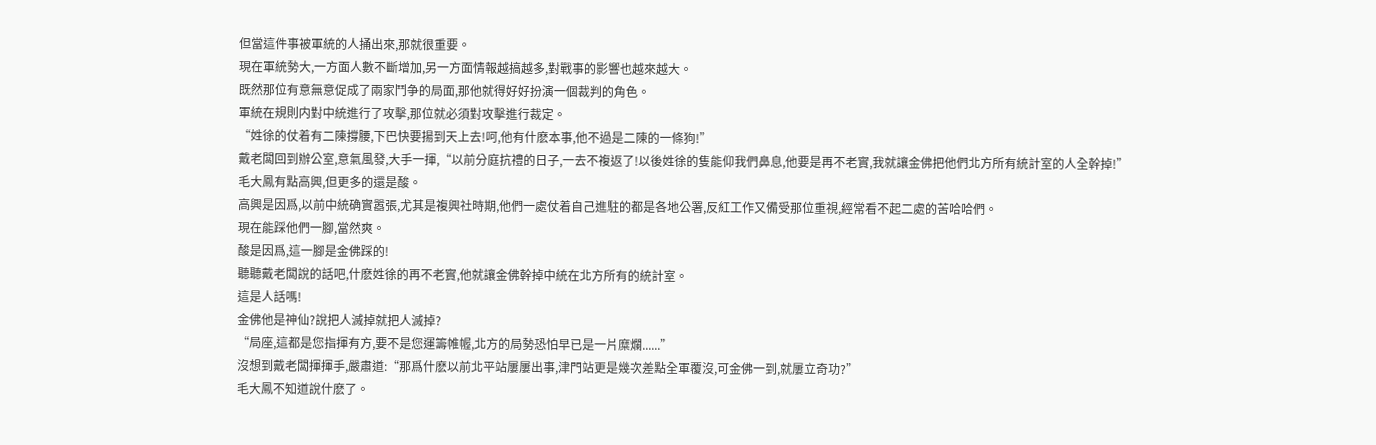但當這件事被軍統的人捅出來,那就很重要。
現在軍統勢大,一方面人數不斷增加,另一方面情報越搞越多,對戰事的影響也越來越大。
既然那位有意無意促成了兩家鬥争的局面,那他就得好好扮演一個裁判的角色。
軍統在規則内對中統進行了攻擊,那位就必須對攻擊進行裁定。
“姓徐的仗着有二陳撐腰,下巴快要揚到天上去!呵,他有什麽本事,他不過是二陳的一條狗!”
戴老闆回到辦公室,意氣風發,大手一揮,“以前分庭抗禮的日子,一去不複返了!以後姓徐的隻能仰我們鼻息,他要是再不老實,我就讓金佛把他們北方所有統計室的人全幹掉!”
毛大鳳有點高興,但更多的還是酸。
高興是因爲,以前中統确實嚣張,尤其是複興社時期,他們一處仗着自己進駐的都是各地公署,反紅工作又備受那位重視,經常看不起二處的苦哈哈們。
現在能踩他們一腳,當然爽。
酸是因爲,這一腳是金佛踩的!
聽聽戴老闆說的話吧,什麽姓徐的再不老實,他就讓金佛幹掉中統在北方所有的統計室。
這是人話嗎!
金佛他是神仙?說把人滅掉就把人滅掉?
“局座,這都是您指揮有方,要不是您運籌帷幄,北方的局勢恐怕早已是一片糜爛......”
沒想到戴老闆揮揮手,嚴肅道:“那爲什麽以前北平站屢屢出事,津門站更是幾次差點全軍覆沒,可金佛一到,就屢立奇功?”
毛大鳳不知道說什麽了。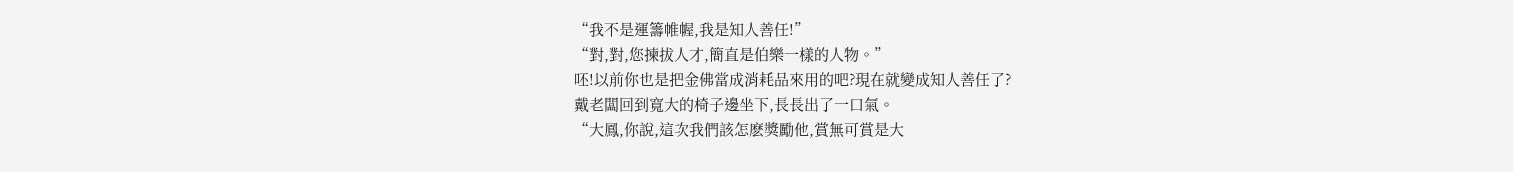“我不是運籌帷幄,我是知人善任!”
“對,對,您揀拔人才,簡直是伯樂一樣的人物。”
呸!以前你也是把金佛當成消耗品來用的吧?現在就變成知人善任了?
戴老闆回到寬大的椅子邊坐下,長長出了一口氣。
“大鳳,你說,這次我們該怎麽獎勵他,賞無可賞是大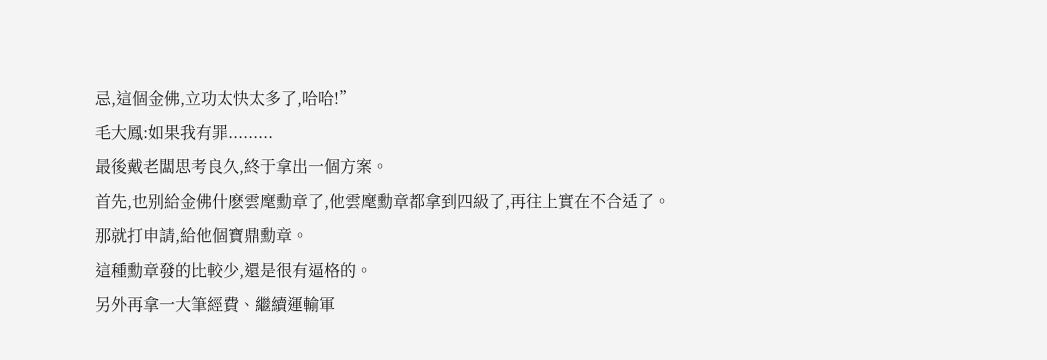忌,這個金佛,立功太快太多了,哈哈!”
毛大鳳:如果我有罪.........
最後戴老闆思考良久,終于拿出一個方案。
首先,也别給金佛什麽雲麾勳章了,他雲麾勳章都拿到四級了,再往上實在不合适了。
那就打申請,給他個寶鼎勳章。
這種勳章發的比較少,還是很有逼格的。
另外再拿一大筆經費、繼續運輸軍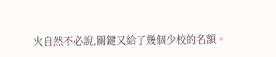火自然不必說,關鍵又給了幾個少校的名額。